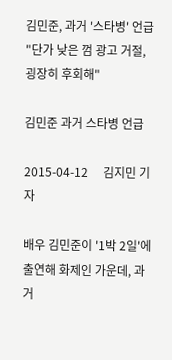김민준, 과거 '스타병' 언급 "단가 낮은 껌 광고 거절, 굉장히 후회해"

김민준 과거 스타병 언급

2015-04-12     김지민 기자

배우 김민준이 '1박 2일'에 출연해 화제인 가운데, 과거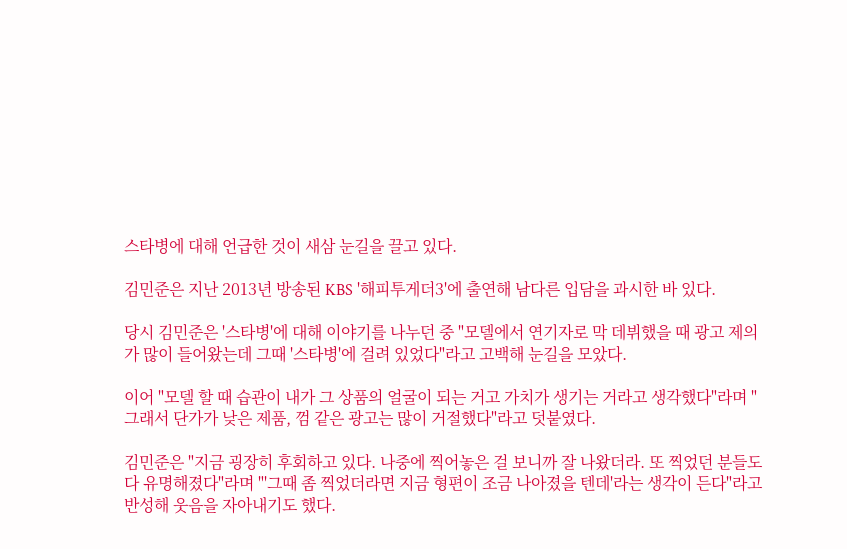스타병에 대해 언급한 것이 새삼 눈길을 끌고 있다.

김민준은 지난 2013년 방송된 KBS '해피투게더3'에 출연해 남다른 입담을 과시한 바 있다.

당시 김민준은 '스타병'에 대해 이야기를 나누던 중 "모델에서 연기자로 막 데뷔했을 때 광고 제의가 많이 들어왔는데 그때 '스타병'에 걸려 있었다"라고 고백해 눈길을 모았다.

이어 "모델 할 때 습관이 내가 그 상품의 얼굴이 되는 거고 가치가 생기는 거라고 생각했다"라며 "그래서 단가가 낮은 제품, 껌 같은 광고는 많이 거절했다"라고 덧붙였다.

김민준은 "지금 굉장히 후회하고 있다. 나중에 찍어놓은 걸 보니까 잘 나왔더라. 또 찍었던 분들도 다 유명해졌다"라며 "'그때 좀 찍었더라면 지금 형편이 조금 나아졌을 텐데'라는 생각이 든다"라고 반성해 웃음을 자아내기도 했다.